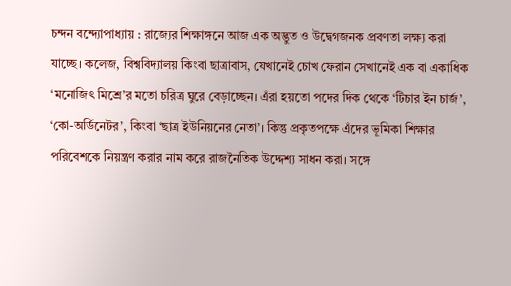চন্দন বন্দ্যোপাধ্যায় : রাজ্যের শিক্ষাঙ্গনে আজ এক অদ্ভুত ও উদ্বেগজনক প্রবণতা লক্ষ্য করা যাচ্ছে। কলেজ, বিশ্ববিদ্যালয় কিংবা ছাত্রাবাস, যেখানেই চোখ ফেরান সেখানেই এক বা একাধিক ‘মনোজিৎ মিশ্রে’র মতো চরিত্র ঘুরে বেড়াচ্ছেন। এঁরা হয়তো পদের দিক থেকে ‘টিচার ইন চার্জ’, ‘কো-অর্ডিনেটর’, কিংবা ‘ছাত্র ইউনিয়নের নেতা’। কিন্তু প্রকৃতপক্ষে এঁদের ভূমিকা শিক্ষার পরিবেশকে নিয়ন্ত্রণ করার নাম করে রাজনৈতিক উদ্দেশ্য সাধন করা। সঙ্গে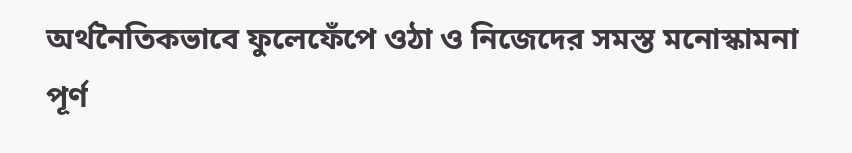অর্থনৈতিকভাবে ফুলেফেঁপে ওঠা ও নিজেদের সমস্ত মনোস্কামনা পূর্ণ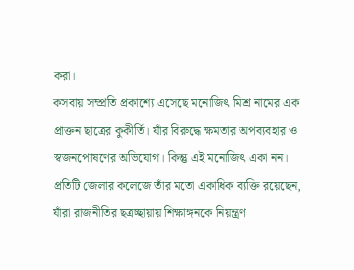করা।
কসবায় সম্প্রতি প্রকাশ্যে এসেছে মনোজিৎ মিশ্র নামের এক প্রাক্তন ছাত্রের কুকীর্তি। যাঁর বিরুদ্ধে ক্ষমতার অপব্যবহার ও স্বজনপোষণের অভিযোগ। কিন্তু এই মনোজিৎ একা নন। প্রতিটি জেলার কলেজে তাঁর মতো একাধিক ব্যক্তি রয়েছেন, যাঁরা রাজনীতির ছত্রচ্ছায়ায় শিক্ষাঙ্গনকে নিয়ন্ত্রণ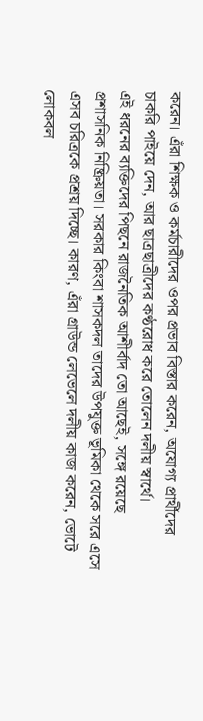করেন। এঁরা শিক্ষক ও কর্মচারীদের ওপর প্রভাব বিস্তার করেন, অযোগ্য প্রার্থীদের চাকরি পাইয়ে দেন, আর ছাত্রছাত্রীদের কণ্ঠরোধ করে তোলেন দলীয় স্বার্থে।
এই ধরনের ব্যক্তিদের পিছনে রাজনৈতিক আশীর্বাদ তো আছেই, সঙ্গে রয়েছে প্রশাসনিক নিষ্ক্রিয়তা। সরকার কিংবা শাসকদল তাদের উপযুক্ত ভূমিকা থেকে সরে এসে এসব চরিত্রকে প্রশ্রয় দিচ্ছে। কারণ, এঁরা গ্রাউন্ড লেভেলে দলীয় কাজ করেন, ভোটে লোকবল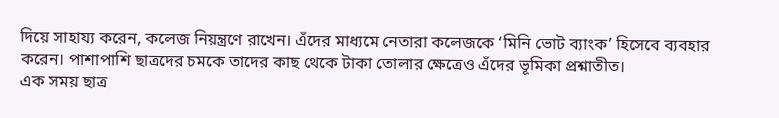দিয়ে সাহায্য করেন, কলেজ নিয়ন্ত্রণে রাখেন। এঁদের মাধ্যমে নেতারা কলেজকে ‘মিনি ভোট ব্যাংক’ হিসেবে ব্যবহার করেন। পাশাপাশি ছাত্রদের চমকে তাদের কাছ থেকে টাকা তোলার ক্ষেত্রেও এঁদের ভূমিকা প্রশ্নাতীত।
এক সময় ছাত্র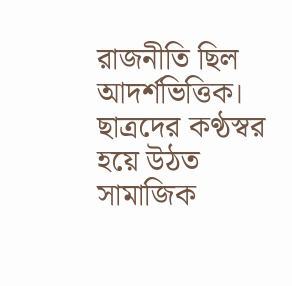রাজনীতি ছিল আদর্শভিত্তিক। ছাত্রদের কণ্ঠস্বর হয়ে উঠত সামাজিক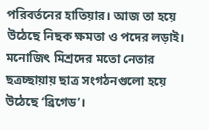পরিবর্তনের হাতিয়ার। আজ তা হয়ে উঠেছে নিছক ক্ষমতা ও পদের লড়াই। মনোজিৎ মিশ্রদের মতো নেতার ছত্রচ্ছায়ায় ছাত্র সংগঠনগুলো হয়ে উঠেছে ‘ব্রিগেড’।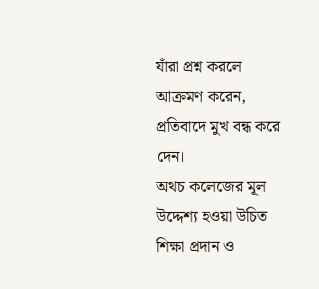যাঁরা প্রশ্ন করলে আক্রমণ করেন, প্রতিবাদে মুখ বন্ধ করে দেন।
অথচ কলেজের মূল উদ্দেশ্য হওয়া উচিত শিক্ষা প্রদান ও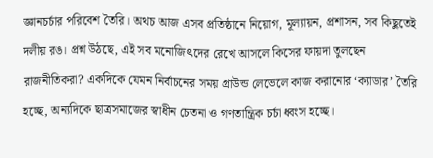জ্ঞানচর্চার পরিবেশ তৈরি। অথচ আজ এসব প্রতিষ্ঠানে নিয়োগ, মূল্যায়ন, প্রশাসন, সব কিছুতেই দলীয় রঙ। প্রশ্ন উঠছে, এই সব মনোজিৎদের রেখে আসলে কিসের ফায়দা তুলছেন রাজনীতিকরা? একদিকে যেমন নির্বাচনের সময় গ্রাউন্ড লেভেলে কাজ করানোর ‘ক্যাডার’ তৈরি হচ্ছে, অন্যদিকে ছাত্রসমাজের স্বাধীন চেতনা ও গণতান্ত্রিক চর্চা ধ্বংস হচ্ছে।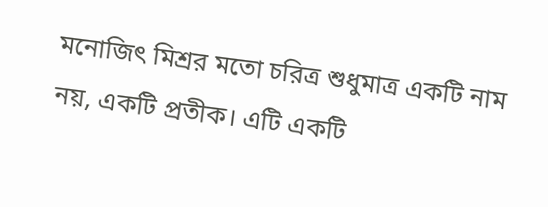মনোজিৎ মিশ্রর মতো চরিত্র শুধুমাত্র একটি নাম নয়, একটি প্রতীক। এটি একটি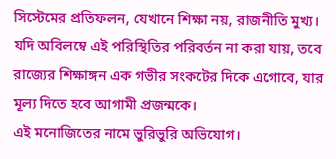সিস্টেমের প্রতিফলন, যেখানে শিক্ষা নয়, রাজনীতি মুখ্য। যদি অবিলম্বে এই পরিস্থিতির পরিবর্তন না করা যায়, তবে রাজ্যের শিক্ষাঙ্গন এক গভীর সংকটের দিকে এগোবে, যার মূল্য দিতে হবে আগামী প্রজন্মকে।
এই মনোজিতের নামে ভুরিভুরি অভিযোগ।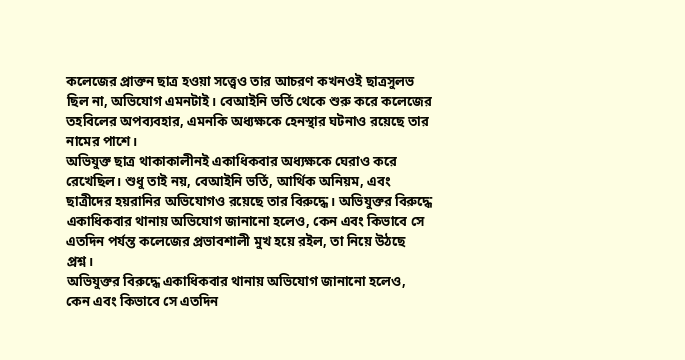কলেজের প্রাক্তন ছাত্র হওয়া সত্ত্বেও তার আচরণ কখনওই ছাত্রসুলভ ছিল না, অভিযোগ এমনটাই। বেআইনি ভর্তি থেকে শুরু করে কলেজের তহবিলের অপব্যবহার, এমনকি অধ্যক্ষকে হেনস্থার ঘটনাও রয়েছে তার নামের পাশে।
অভিযুক্ত ছাত্র থাকাকালীনই একাধিকবার অধ্যক্ষকে ঘেরাও করে রেখেছিল। শুধু তাই নয়, বেআইনি ভর্তি, আর্থিক অনিয়ম, এবং ছাত্রীদের হয়রানির অভিযোগও রয়েছে তার বিরুদ্ধে। অভিযুক্তর বিরুদ্ধে একাধিকবার থানায় অভিযোগ জানানো হলেও, কেন এবং কিভাবে সে এতদিন পর্যন্ত কলেজের প্রভাবশালী মুখ হয়ে রইল, তা নিয়ে উঠছে প্রশ্ন।
অভিযুক্তর বিরুদ্ধে একাধিকবার থানায় অভিযোগ জানানো হলেও, কেন এবং কিভাবে সে এতদিন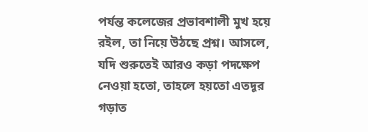পর্যন্ত কলেজের প্রভাবশালী মুখ হয়ে রইল, তা নিয়ে উঠছে প্রশ্ন। আসলে, যদি শুরুতেই আরও কড়া পদক্ষেপ নেওয়া হতো, তাহলে হয়তো এতদূর গড়াত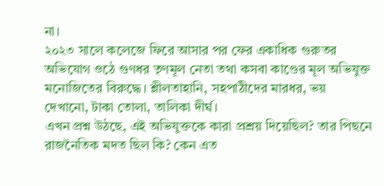না।
২০২৩ সালে কলেজে ফিরে আসার পর ফের একাধিক গুরুতর অভিযোগ ওঠে গুণধর তৃণমূল নেতা তথা কসবা কাণ্ডের মূল অভিযুক্ত মনোজিতের বিরুদ্ধে। শ্লীলতাহানি, সহপাঠীদের মারধর, ভয় দেখানো, টাকা তোলা, তালিকা দীর্ঘ।
এখন প্রশ্ন উঠছে, এই অভিযুক্তকে কারা প্রশ্রয় দিয়েছিল? তার পিছনে রাজনৈতিক মদত ছিল কি? কেন এত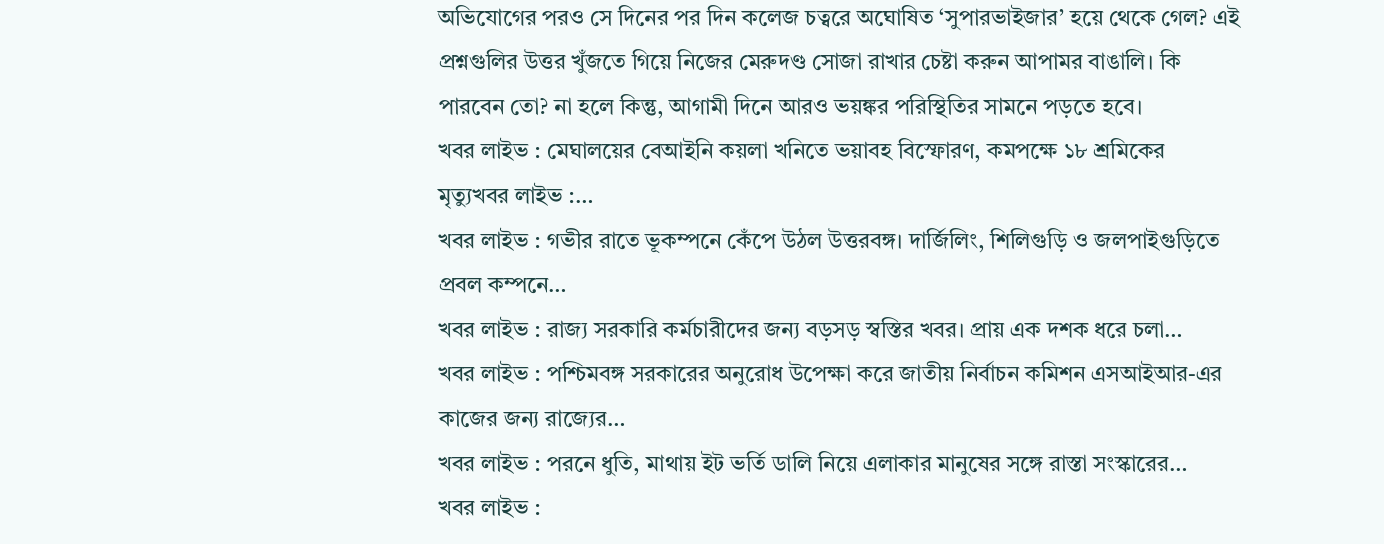অভিযোগের পরও সে দিনের পর দিন কলেজ চত্বরে অঘোষিত ‘সুপারভাইজার’ হয়ে থেকে গেল? এই প্রশ্নগুলির উত্তর খুঁজতে গিয়ে নিজের মেরুদণ্ড সোজা রাখার চেষ্টা করুন আপামর বাঙালি। কি পারবেন তো? না হলে কিন্তু, আগামী দিনে আরও ভয়ঙ্কর পরিস্থিতির সামনে পড়তে হবে।
খবর লাইভ : মেঘালয়ের বেআইনি কয়লা খনিতে ভয়াবহ বিস্ফোরণ, কমপক্ষে ১৮ শ্রমিকের মৃত্যুখবর লাইভ :…
খবর লাইভ : গভীর রাতে ভূকম্পনে কেঁপে উঠল উত্তরবঙ্গ। দার্জিলিং, শিলিগুড়ি ও জলপাইগুড়িতে প্রবল কম্পনে…
খবর লাইভ : রাজ্য সরকারি কর্মচারীদের জন্য বড়সড় স্বস্তির খবর। প্রায় এক দশক ধরে চলা…
খবর লাইভ : পশ্চিমবঙ্গ সরকারের অনুরোধ উপেক্ষা করে জাতীয় নির্বাচন কমিশন এসআইআর-এর কাজের জন্য রাজ্যের…
খবর লাইভ : পরনে ধুতি, মাথায় ইট ভর্তি ডালি নিয়ে এলাকার মানুষের সঙ্গে রাস্তা সংস্কারের…
খবর লাইভ :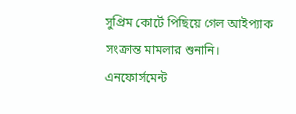সুপ্রিম কোর্টে পিছিয়ে গেল আইপ্যাক সংক্রান্ত মামলার শুনানি। এনফোর্সমেন্ট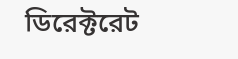ডিরেক্টরেট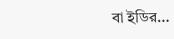বা ইডির…